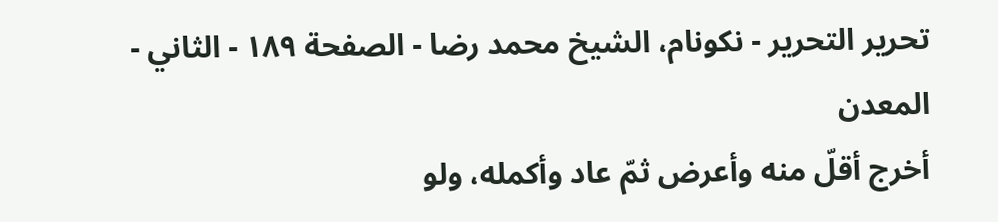تحرير التحرير - نکونام، الشيخ محمد رضا - الصفحة ١٨٩ - الثاني - المعدن
أخرج أقلّ منه وأعرض ثمّ عاد وأكمله، ولو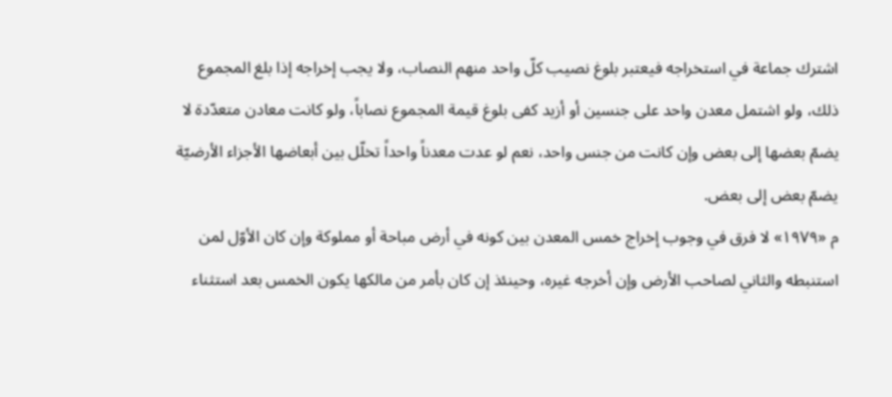اشترك جماعة في استخراجه فيعتبر بلوغ نصيب كلّ واحد منهم النصاب، ولا يجب إخراجه إذا بلغ المجموع ذلك، ولو اشتمل معدن واحد على جنسين أو أزيد كفى بلوغ قيمة المجموع نصاباً، ولو كانت معادن متعدّدة لا يضمّ بعضها إلى بعض وإن كانت من جنس واحد، نعم لو عدت معدناً واحداً تخلّل بين أبعاضها الأجزاء الأرضيّة يضمّ بعض إلى بعض.
م «١٩٧٩» لا فرق في وجوب إخراج خمس المعدن بين كونه في أرض مباحة أو مملوكة وإن كان الأوّل لمن استنبطه والثاني لصاحب الأرض وإن أخرجه غيره، وحينئذ إن كان بأمر من مالكها يكون الخمس بعد استثناء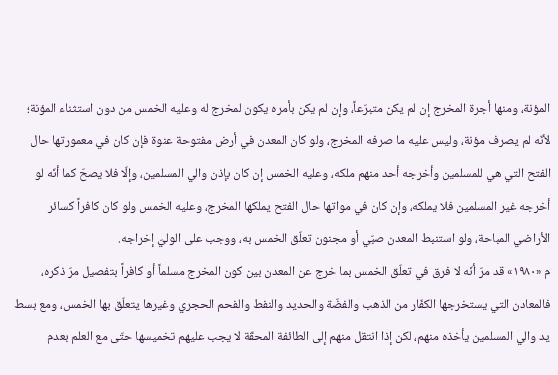المؤنة، ومنها أجرة المخرج إن لم يكن متبرّعاً، وإن لم يكن بأمره يكون لمخرج له وعليه الخمس من دون استثناء المؤنة؛ لأنّه لم يصرف مؤنة، وليس عليه ما صرفه المخرج، ولو كان المعدن في أرض مفتوحة عنوة فإن كان في معمورتها حال الفتح التي هي للمسلمين وأخرجه أحد منهم ملكه، وعليه الخمس إن كان بإذن والي المسلمين، وإلّا فلا يصحّ كما أنّه لو أخرجه غير المسلمين فلا يملكه، وإن كان في مواتها حال الفتح يملكها المخرج، وعليه الخمس ولو كان كافراً كسائر الأراضي المباحة، ولو استنبط المعدن صبّي أو مجنون تعلّق الخمس به، ووجب على الوليّ إخراجه.
م «١٩٨٠» قد مرّ أنّه لا فرق في تعلّق الخمس بما خرج عن المعدن بين كون المخرج مسلماً أو كافراً بتفصيل مرّ ذكره، فالمعادن التي يستخرجها الكفّار من الذهب والفضّة والحديد والنفط والفحم الحجري وغيرها يتعلّق بها الخمس، ومع بسط يد والي المسلمين يأخذه منهم، لكن إذا انتقل منهم إلى الطائفة المحقّة لا يجب عليهم تخميسها حتّى مع العلم بعدم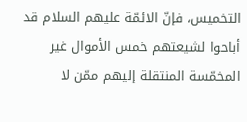التخميس، فإنّ الائمّة عليهم السلام قد أباحوا لشيعتهم خمس الأموال غير المخمّسة المنتقلة إليهم ممّن لا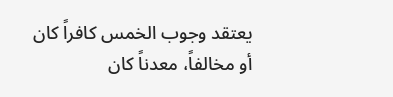يعتقد وجوب الخمس كافراً كان أو مخالفاً، معدناً كان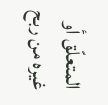المتعلّق أو غيره من ربح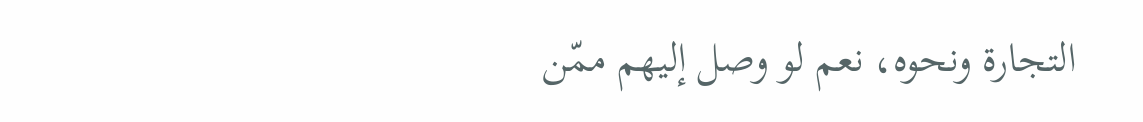التجارة ونحوه، نعم لو وصل إليهم ممّن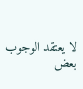لا يعتقد الوجوب بعض